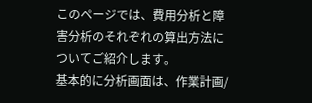このページでは、費用分析と障害分析のそれぞれの算出方法についてご紹介します。
基本的に分析画面は、作業計画/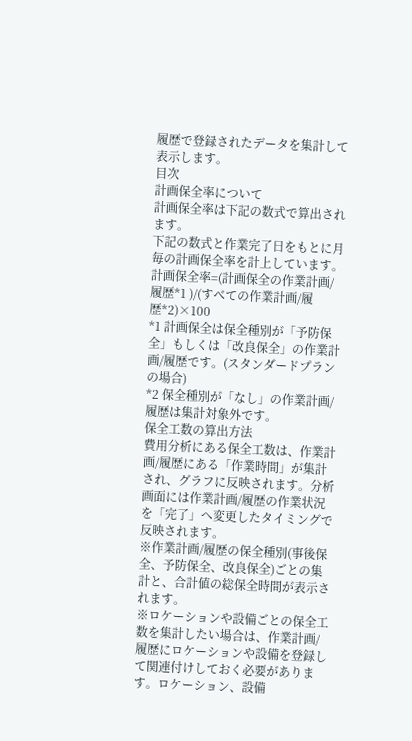履歴で登録されたデータを集計して表示します。
目次
計画保全率について
計画保全率は下記の数式で算出されます。
下記の数式と作業完了日をもとに月毎の計画保全率を計上しています。
計画保全率=(計画保全の作業計画/履歴*1 )/(すべての作業計画/履歴*2)×100
*1 計画保全は保全種別が「予防保全」もしくは「改良保全」の作業計画/履歴です。(スタンダードプランの場合)
*2 保全種別が「なし」の作業計画/履歴は集計対象外です。
保全工数の算出方法
費用分析にある保全工数は、作業計画/履歴にある「作業時間」が集計され、グラフに反映されます。分析画面には作業計画/履歴の作業状況を「完了」へ変更したタイミングで反映されます。
※作業計画/履歴の保全種別(事後保全、予防保全、改良保全)ごとの集計と、合計値の総保全時間が表示されます。
※ロケーションや設備ごとの保全工数を集計したい場合は、作業計画/履歴にロケーションや設備を登録して関連付けしておく必要があります。ロケーション、設備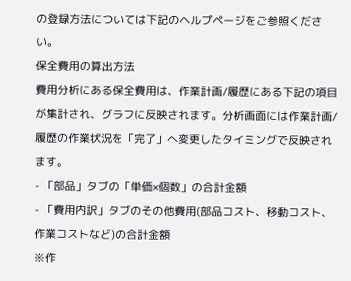の登録方法については下記のヘルプページをご参照ください。
保全費用の算出方法
費用分析にある保全費用は、作業計画/履歴にある下記の項目が集計され、グラフに反映されます。分析画面には作業計画/履歴の作業状況を「完了」へ変更したタイミングで反映されます。
- 「部品」タブの「単価×個数」の合計金額
- 「費用内訳」タブのその他費用(部品コスト、移動コスト、作業コストなど)の合計金額
※作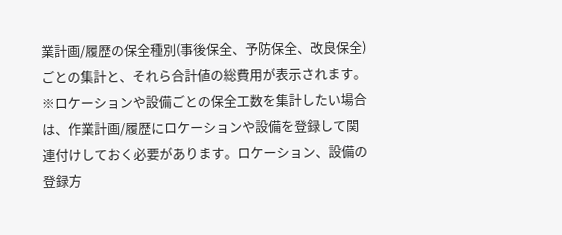業計画/履歴の保全種別(事後保全、予防保全、改良保全)ごとの集計と、それら合計値の総費用が表示されます。
※ロケーションや設備ごとの保全工数を集計したい場合は、作業計画/履歴にロケーションや設備を登録して関連付けしておく必要があります。ロケーション、設備の登録方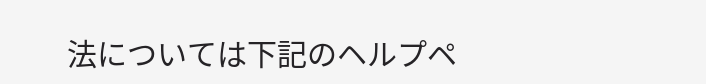法については下記のヘルプペ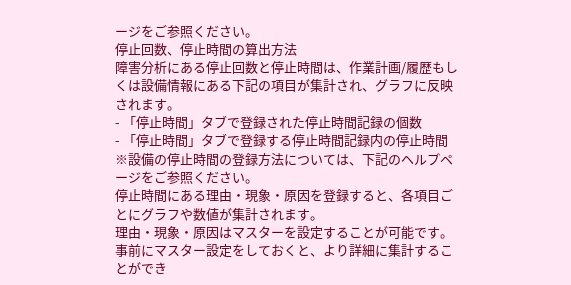ージをご参照ください。
停止回数、停止時間の算出方法
障害分析にある停止回数と停止時間は、作業計画/履歴もしくは設備情報にある下記の項目が集計され、グラフに反映されます。
- 「停止時間」タブで登録された停止時間記録の個数
- 「停止時間」タブで登録する停止時間記録内の停止時間
※設備の停止時間の登録方法については、下記のヘルプページをご参照ください。
停止時間にある理由・現象・原因を登録すると、各項目ごとにグラフや数値が集計されます。
理由・現象・原因はマスターを設定することが可能です。
事前にマスター設定をしておくと、より詳細に集計することができ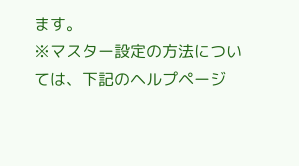ます。
※マスター設定の方法については、下記のヘルプページ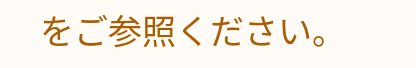をご参照ください。